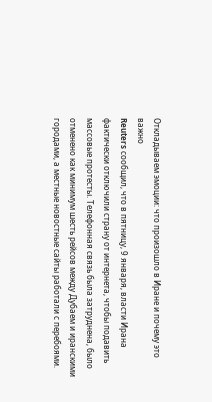Откладываем эмоции: что произошло в Иране и почему это важно
Reuters сообщил, что в пятницу, 9 января, власти Ирана фактически отключили страну от интернета, чтобы подавить массовые протесты. Телефонная связь была затруднена, было отменено как минимум шесть рейсов между Дубаем и иранскими городами, а местные новостные сайты работали с перебоями.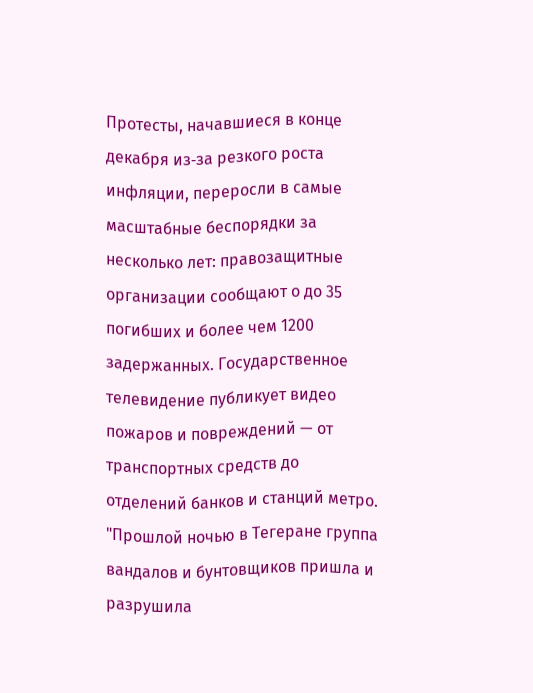Протесты, начавшиеся в конце декабря из‑за резкого роста инфляции, переросли в самые масштабные беспорядки за несколько лет: правозащитные организации сообщают о до 35 погибших и более чем 1200 задержанных. Государственное телевидение публикует видео пожаров и повреждений — от транспортных средств до отделений банков и станций метро.
"Прошлой ночью в Тегеране группа вандалов и бунтовщиков пришла и разрушила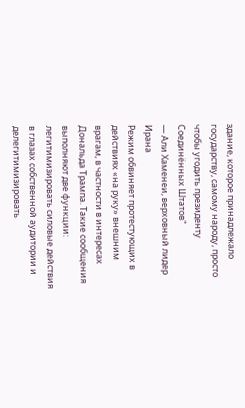здание, которое принадлежало государству, самому народу, просто чтобы угодить президенту Соединённых Штатов"
— Али Хаменеи, верховный лидер Ирана
Режим обвиняет протестующих в действиях «на руку» внешним врагам, в частности в интересах Дональда Трампа. Такие сообщения выполняют две функции: легитимизировать силовые действия в глазах собственной аудитории и делегитимизировать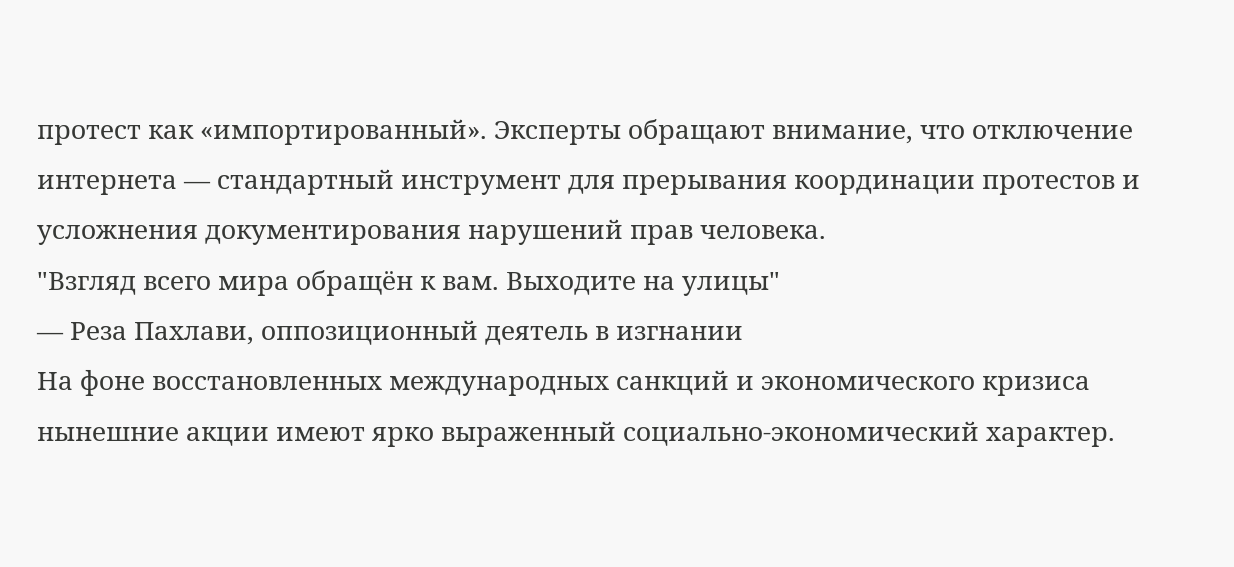протест как «импортированный». Эксперты обращают внимание, что отключение интернета — стандартный инструмент для прерывания координации протестов и усложнения документирования нарушений прав человека.
"Взгляд всего мира обращён к вам. Выходите на улицы"
— Реза Пахлави, оппозиционный деятель в изгнании
На фоне восстановленных международных санкций и экономического кризиса нынешние акции имеют ярко выраженный социально-экономический характер.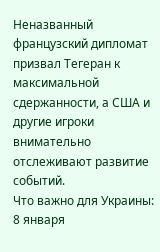Неназванный французский дипломат призвал Тегеран к максимальной сдержанности, а США и другие игроки внимательно отслеживают развитие событий.
Что важно для Украины: 8 января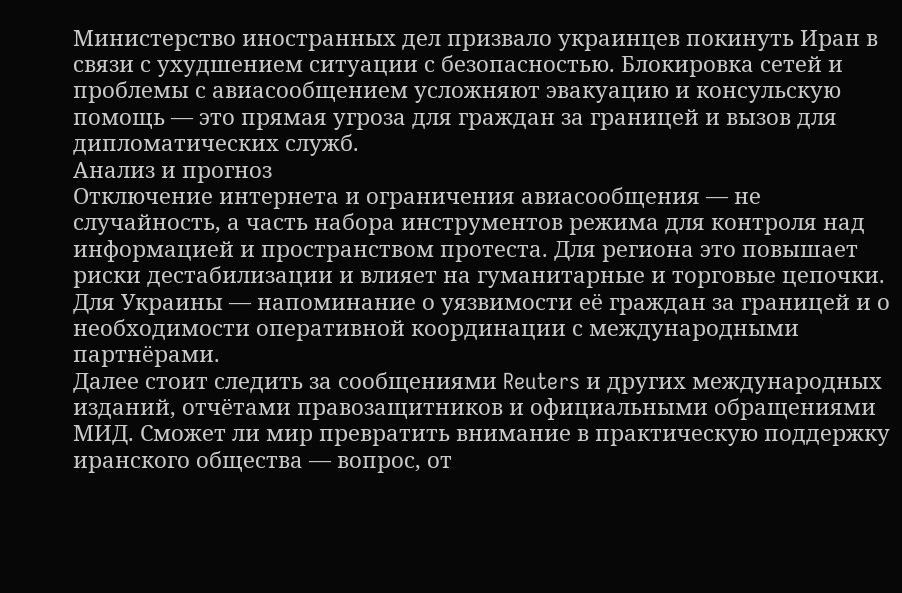Министерство иностранных дел призвало украинцев покинуть Иран в связи с ухудшением ситуации с безопасностью. Блокировка сетей и проблемы с авиасообщением усложняют эвакуацию и консульскую помощь — это прямая угроза для граждан за границей и вызов для дипломатических служб.
Анализ и прогноз
Отключение интернета и ограничения авиасообщения — не случайность, а часть набора инструментов режима для контроля над информацией и пространством протеста. Для региона это повышает риски дестабилизации и влияет на гуманитарные и торговые цепочки. Для Украины — напоминание о уязвимости её граждан за границей и о необходимости оперативной координации с международными партнёрами.
Далее стоит следить за сообщениями Reuters и других международных изданий, отчётами правозащитников и официальными обращениями МИД. Сможет ли мир превратить внимание в практическую поддержку иранского общества — вопрос, от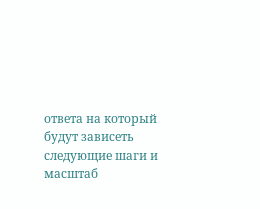ответа на который будут зависеть следующие шаги и масштаб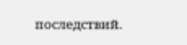последствий.